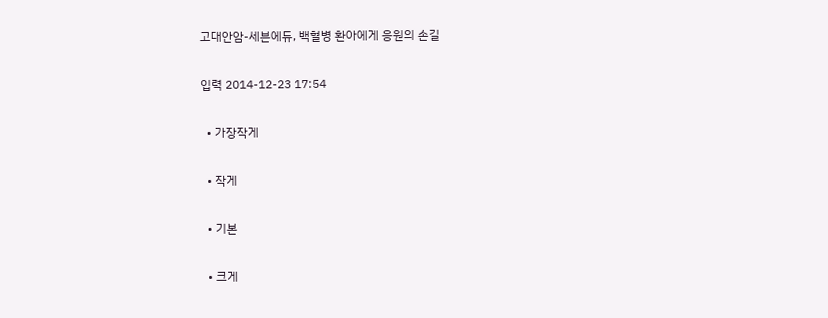고대안암-세븐에듀, 백혈병 환아에게 응원의 손길

입력 2014-12-23 17:54

  • 가장작게

  • 작게

  • 기본

  • 크게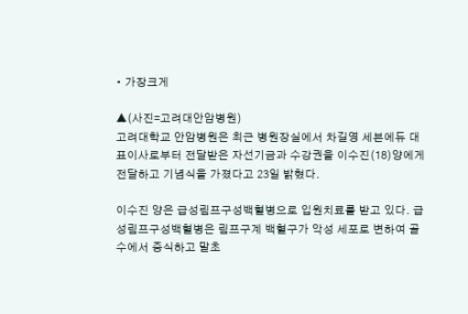• 가장크게

▲(사진=고려대안암병원)
고려대학교 안암병원은 최근 병원장실에서 차길영 세븐에듀 대표이사로부터 전달받은 자선기금과 수강권을 이수진(18)양에게 전달하고 기념식을 가졌다고 23일 밝혔다.

이수진 양은 급성림프구성백혈병으로 입원치료를 받고 있다. 급성림프구성백혈병은 림프구계 백혈구가 악성 세포로 변하여 골수에서 증식하고 말초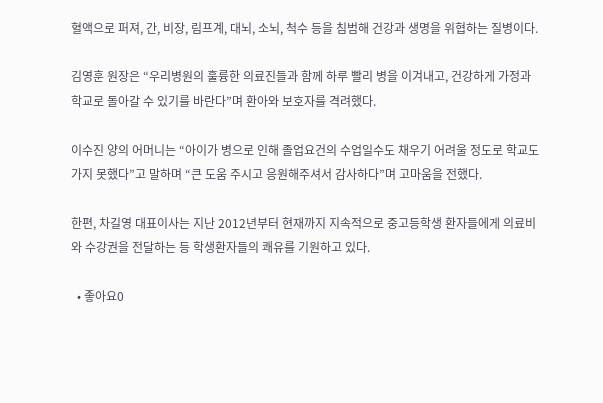혈액으로 퍼져, 간, 비장, 림프계, 대뇌, 소뇌, 척수 등을 침범해 건강과 생명을 위협하는 질병이다.

김영훈 원장은 “우리병원의 훌륭한 의료진들과 함께 하루 빨리 병을 이겨내고, 건강하게 가정과 학교로 돌아갈 수 있기를 바란다”며 환아와 보호자를 격려했다.

이수진 양의 어머니는 “아이가 병으로 인해 졸업요건의 수업일수도 채우기 어려울 정도로 학교도 가지 못했다”고 말하며 “큰 도움 주시고 응원해주셔서 감사하다”며 고마움을 전했다.

한편, 차길영 대표이사는 지난 2012년부터 현재까지 지속적으로 중고등학생 환자들에게 의료비와 수강권을 전달하는 등 학생환자들의 쾌유를 기원하고 있다.

  • 좋아요0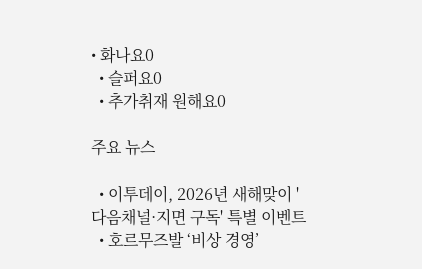• 화나요0
  • 슬퍼요0
  • 추가취재 원해요0

주요 뉴스

  • 이투데이, 2026년 새해맞이 '다음채널·지면 구독' 특별 이벤트
  • 호르무즈발 ‘비상 경영’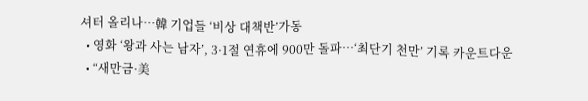셔터 올리나…韓 기업들 ‘비상 대책반’가동
  • 영화 ‘왕과 사는 남자’, 3·1절 연휴에 900만 돌파…‘최단기 천만’ 기록 카운트다운
  • “새만금·美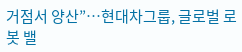거점서 양산”…현대차그룹, 글로벌 로봇 밸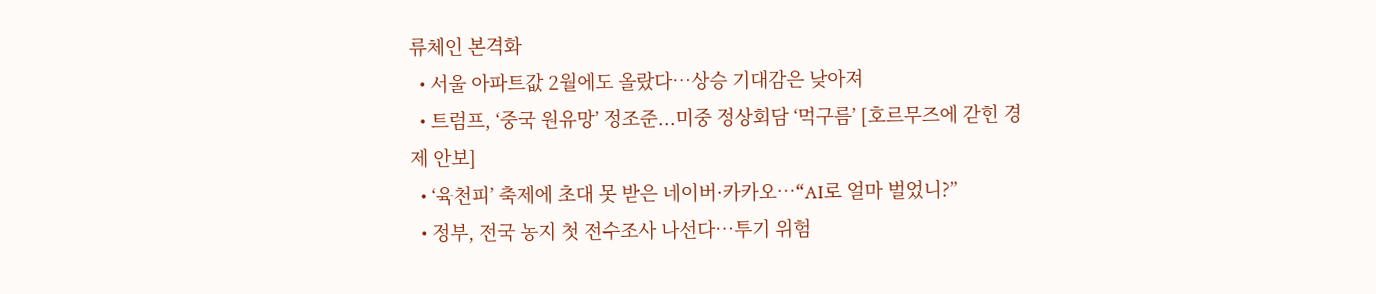류체인 본격화
  • 서울 아파트값 2월에도 올랐다…상승 기대감은 낮아져
  • 트럼프, ‘중국 원유망’ 정조준...미중 정상회담 ‘먹구름’ [호르무즈에 갇힌 경제 안보]
  • ‘육천피’ 축제에 초대 못 받은 네이버·카카오⋯“AI로 얼마 벌었니?”
  • 정부, 전국 농지 첫 전수조사 나선다…투기 위험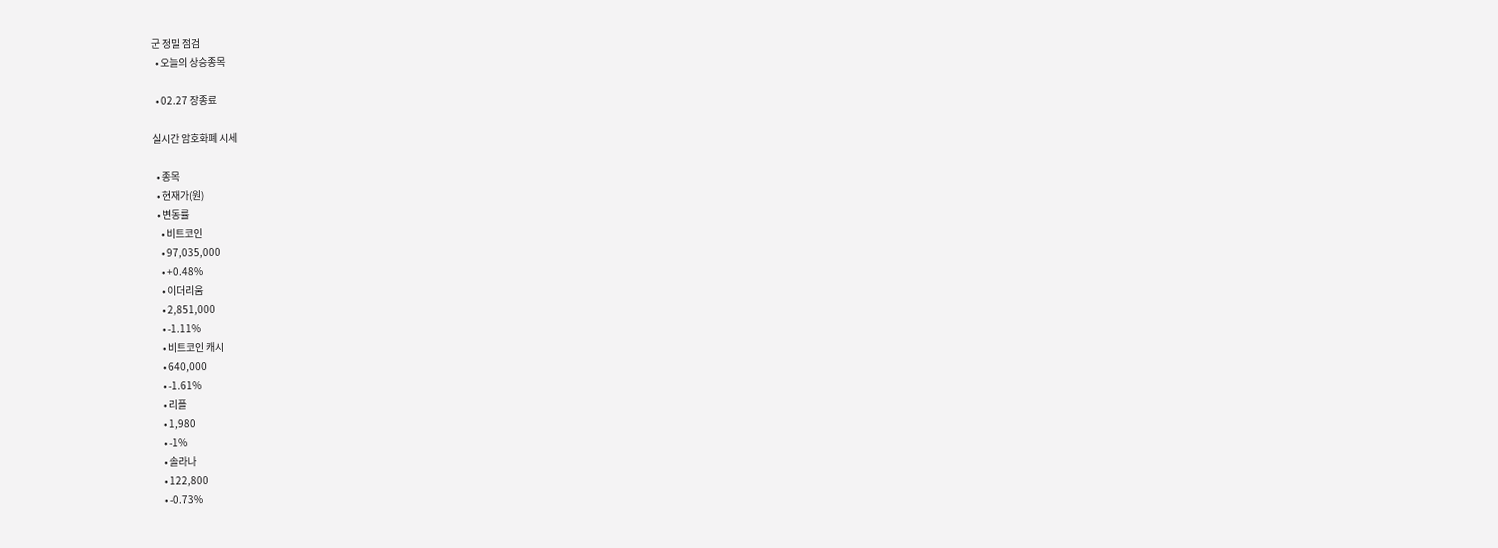군 정밀 점검
  • 오늘의 상승종목

  • 02.27 장종료

실시간 암호화폐 시세

  • 종목
  • 현재가(원)
  • 변동률
    • 비트코인
    • 97,035,000
    • +0.48%
    • 이더리움
    • 2,851,000
    • -1.11%
    • 비트코인 캐시
    • 640,000
    • -1.61%
    • 리플
    • 1,980
    • -1%
    • 솔라나
    • 122,800
    • -0.73%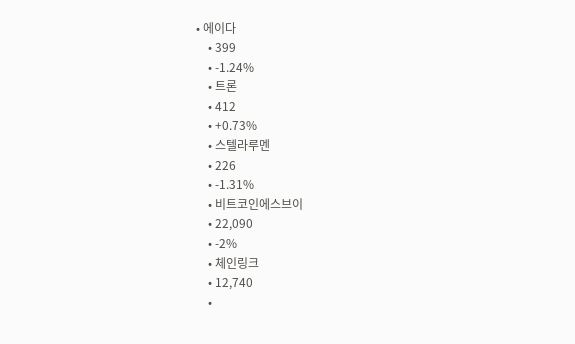• 에이다
    • 399
    • -1.24%
    • 트론
    • 412
    • +0.73%
    • 스텔라루멘
    • 226
    • -1.31%
    • 비트코인에스브이
    • 22,090
    • -2%
    • 체인링크
    • 12,740
    •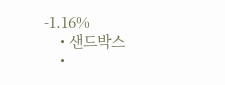-1.16%
    • 샌드박스
    •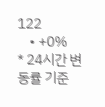122
    • +0%
* 24시간 변동률 기준